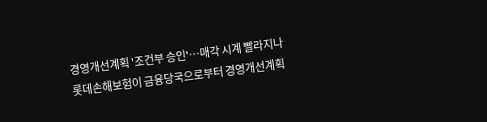경영개선계획 '조건부 승인'…매각 시계 빨라지나
롯데손해보험이 금융당국으로부터 경영개선계획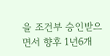을 조건부 승인받으면서 향후 1년6개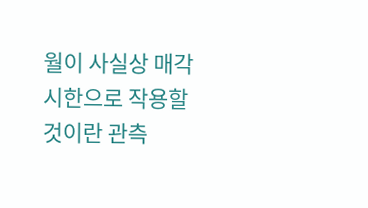월이 사실상 매각 시한으로 작용할 것이란 관측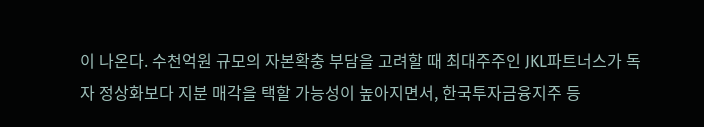이 나온다. 수천억원 규모의 자본확충 부담을 고려할 때 최대주주인 JKL파트너스가 독자 정상화보다 지분 매각을 택할 가능성이 높아지면서, 한국투자금융지주 등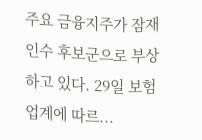주요 금융지주가 잠재 인수 후보군으로 부상하고 있다. 29일 보험업계에 따르...